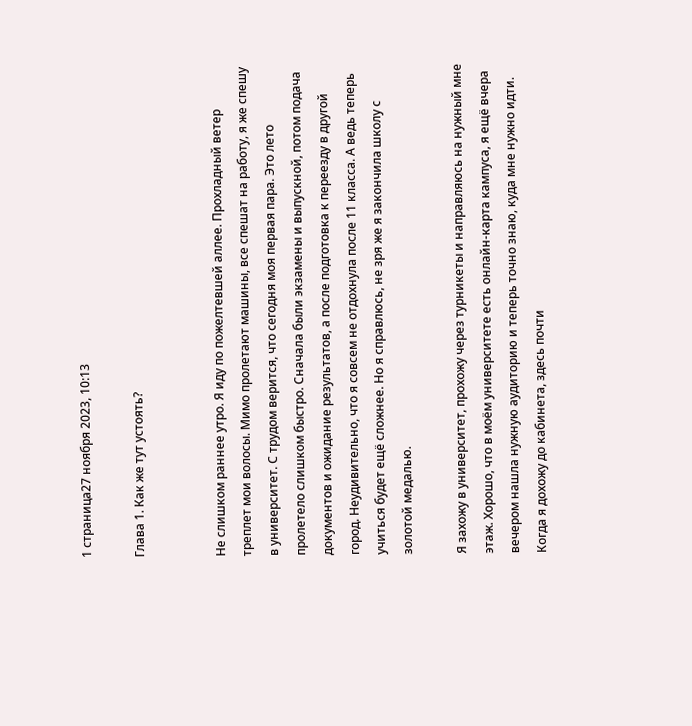1 страница27 ноября 2023, 10:13

Глава 1. Как же тут устоять?


Не слишком раннее утро. Я иду по пожелтевшей аллее. Прохладный ветер треплет мои волосы. Мимо пролетают машины, все спешат на работу, я же спешу в университет. С трудом верится, что сегодня моя первая пара. Это лето пролетело слишком быстро. Сначала были экзамены и выпускной, потом подача документов и ожидание результатов, а после подготовка к переезду в другой город. Неудивительно, что я совсем не отдохнула после 11 класса. А ведь теперь учиться будет ещё сложнее. Но я справлюсь, не зря же я закончила школу с золотой медалью.

Я захожу в университет, прохожу через турникеты и направляюсь на нужный мне этаж. Хорошо, что в моём университете есть онлайн-карта кампуса, я ещё вчера вечером нашла нужную аудиторию и теперь точно знаю, куда мне нужно идти. Когда я дохожу до кабинета, здесь почти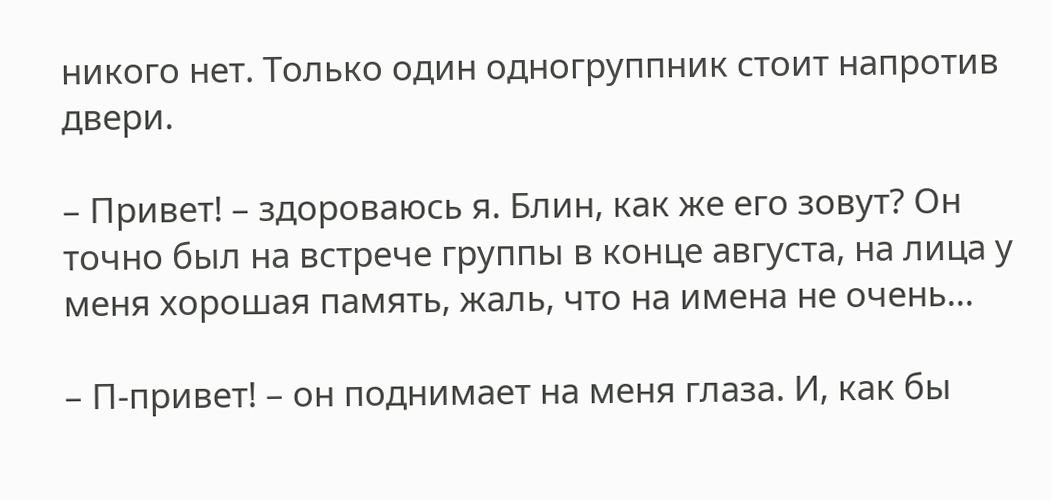никого нет. Только один одногруппник стоит напротив двери.

– Привет! – здороваюсь я. Блин, как же его зовут? Он точно был на встрече группы в конце августа, на лица у меня хорошая память, жаль, что на имена не очень...

– П-привет! – он поднимает на меня глаза. И, как бы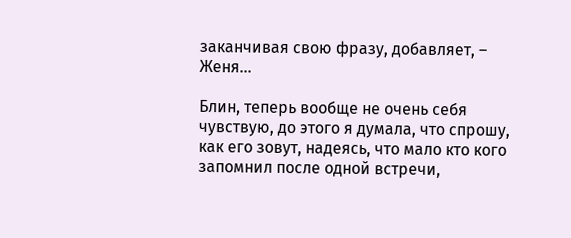заканчивая свою фразу, добавляет, – Женя...

Блин, теперь вообще не очень себя чувствую, до этого я думала, что спрошу, как его зовут, надеясь, что мало кто кого запомнил после одной встречи,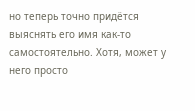но теперь точно придётся выяснять его имя как-то самостоятельно. Хотя, может у него просто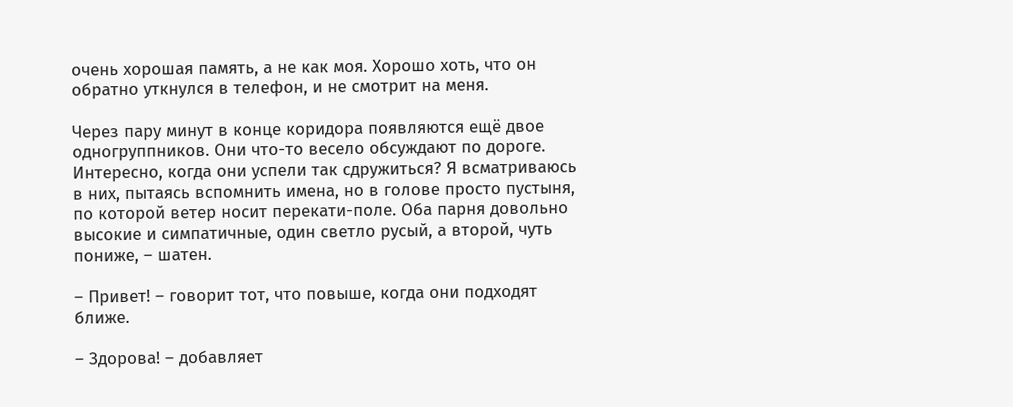очень хорошая память, а не как моя. Хорошо хоть, что он обратно уткнулся в телефон, и не смотрит на меня.

Через пару минут в конце коридора появляются ещё двое одногруппников. Они что-то весело обсуждают по дороге. Интересно, когда они успели так сдружиться? Я всматриваюсь в них, пытаясь вспомнить имена, но в голове просто пустыня, по которой ветер носит перекати-поле. Оба парня довольно высокие и симпатичные, один светло русый, а второй, чуть пониже, – шатен.

– Привет! – говорит тот, что повыше, когда они подходят ближе.

– Здорова! – добавляет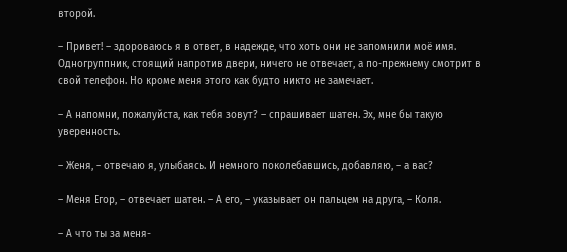второй.

– Привет! – здороваюсь я в ответ, в надежде, что хоть они не запомнили моё имя. Одногруппник, стоящий напротив двери, ничего не отвечает, а по-прежнему смотрит в свой телефон. Но кроме меня этого как будто никто не замечает.

– А напомни, пожалуйста, как тебя зовут? – спрашивает шатен. Эх, мне бы такую уверенность.

– Женя, – отвечаю я, улыбаясь. И немного поколебавшись, добавляю, – а вас?

– Меня Егор, – отвечает шатен. – А его, – указывает он пальцем на друга, – Коля.

– А что ты за меня-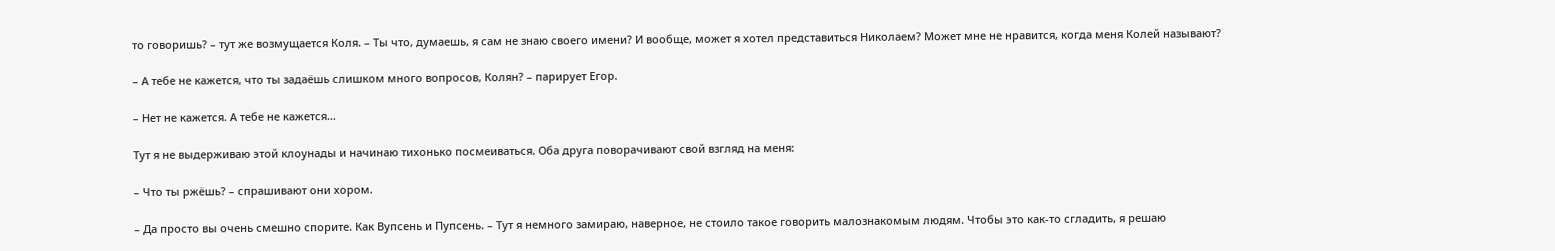то говоришь? – тут же возмущается Коля. – Ты что, думаешь, я сам не знаю своего имени? И вообще, может я хотел представиться Николаем? Может мне не нравится, когда меня Колей называют?

– А тебе не кажется, что ты задаёшь слишком много вопросов, Колян? – парирует Егор.

– Нет не кажется. А тебе не кажется...

Тут я не выдерживаю этой клоунады и начинаю тихонько посмеиваться. Оба друга поворачивают свой взгляд на меня:

– Что ты ржёшь? – спрашивают они хором.

– Да просто вы очень смешно спорите. Как Вупсень и Пупсень. – Тут я немного замираю, наверное, не стоило такое говорить малознакомым людям. Чтобы это как-то сгладить, я решаю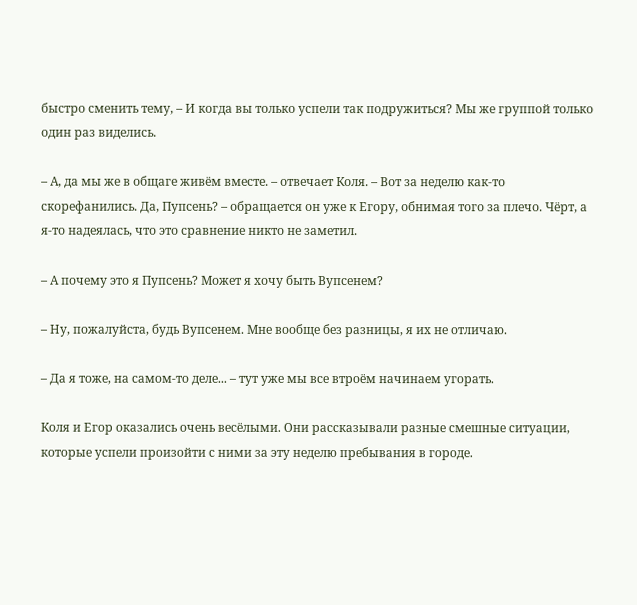быстро сменить тему, – И когда вы только успели так подружиться? Мы же группой только один раз виделись.

– А, да мы же в общаге живём вместе. – отвечает Коля. – Вот за неделю как-то скорефанились. Да, Пупсень? – обращается он уже к Егору, обнимая того за плечо. Чёрт, а я-то надеялась, что это сравнение никто не заметил.

– А почему это я Пупсень? Может я хочу быть Вупсенем?

– Ну, пожалуйста, будь Вупсенем. Мне вообще без разницы, я их не отличаю.

– Да я тоже, на самом-то деле... – тут уже мы все втроём начинаем угорать.

Коля и Егор оказались очень весёлыми. Они рассказывали разные смешные ситуации, которые успели произойти с ними за эту неделю пребывания в городе.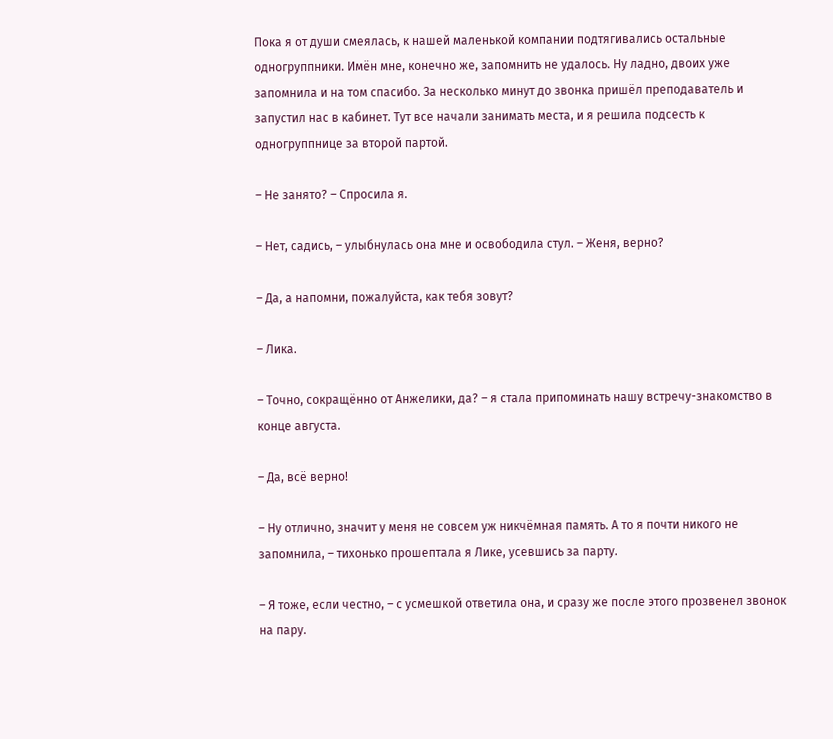Пока я от души смеялась, к нашей маленькой компании подтягивались остальные одногруппники. Имён мне, конечно же, запомнить не удалось. Ну ладно, двоих уже запомнила и на том спасибо. За несколько минут до звонка пришёл преподаватель и запустил нас в кабинет. Тут все начали занимать места, и я решила подсесть к одногруппнице за второй партой.

– Не занято? – Спросила я.

– Нет, садись, – улыбнулась она мне и освободила стул. – Женя, верно?

– Да, а напомни, пожалуйста, как тебя зовут?

– Лика.

– Точно, сокращённо от Анжелики, да? – я стала припоминать нашу встречу-знакомство в конце августа.

– Да, всё верно!

– Ну отлично, значит у меня не совсем уж никчёмная память. А то я почти никого не запомнила, – тихонько прошептала я Лике, усевшись за парту.

– Я тоже, если честно, – с усмешкой ответила она, и сразу же после этого прозвенел звонок на пару.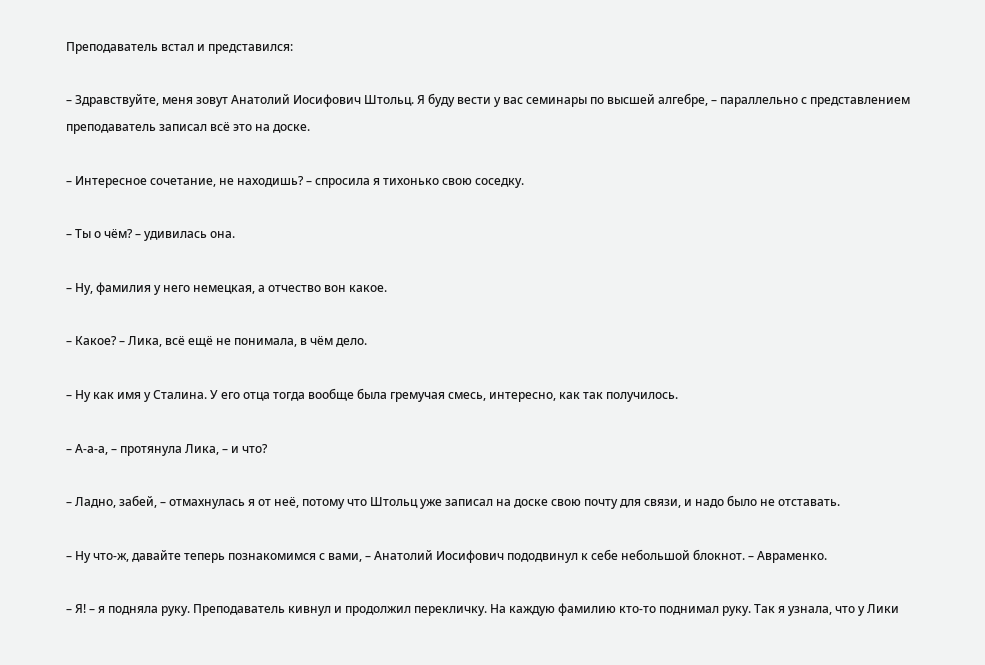Преподаватель встал и представился:

– Здравствуйте, меня зовут Анатолий Иосифович Штольц. Я буду вести у вас семинары по высшей алгебре, – параллельно с представлением преподаватель записал всё это на доске.

– Интересное сочетание, не находишь? – спросила я тихонько свою соседку.

– Ты о чём? – удивилась она.

– Ну, фамилия у него немецкая, а отчество вон какое.

– Какое? – Лика, всё ещё не понимала, в чём дело.

– Ну как имя у Сталина. У его отца тогда вообще была гремучая смесь, интересно, как так получилось.

– А-а-а, – протянула Лика, – и что?

– Ладно, забей, – отмахнулась я от неё, потому что Штольц уже записал на доске свою почту для связи, и надо было не отставать.

– Ну что-ж, давайте теперь познакомимся с вами, – Анатолий Иосифович пододвинул к себе небольшой блокнот. – Авраменко.

– Я! – я подняла руку. Преподаватель кивнул и продолжил перекличку. На каждую фамилию кто-то поднимал руку. Так я узнала, что у Лики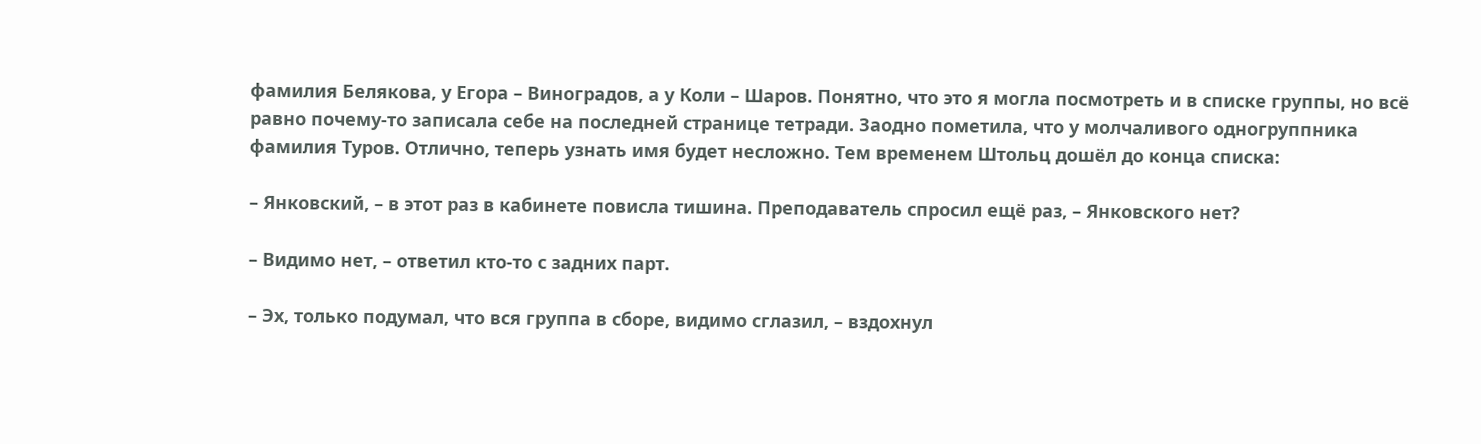фамилия Белякова, у Егора – Виноградов, а у Коли – Шаров. Понятно, что это я могла посмотреть и в списке группы, но всё равно почему-то записала себе на последней странице тетради. Заодно пометила, что у молчаливого одногруппника фамилия Туров. Отлично, теперь узнать имя будет несложно. Тем временем Штольц дошёл до конца списка:

– Янковский, – в этот раз в кабинете повисла тишина. Преподаватель спросил ещё раз, – Янковского нет?

– Видимо нет, – ответил кто-то с задних парт.

– Эх, только подумал, что вся группа в сборе, видимо сглазил, – вздохнул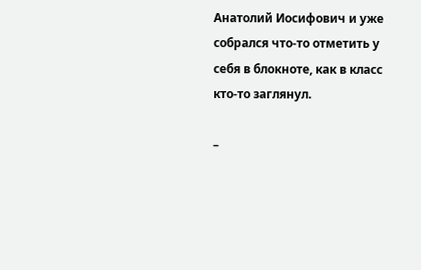Анатолий Иосифович и уже собрался что-то отметить у себя в блокноте, как в класс кто-то заглянул.

–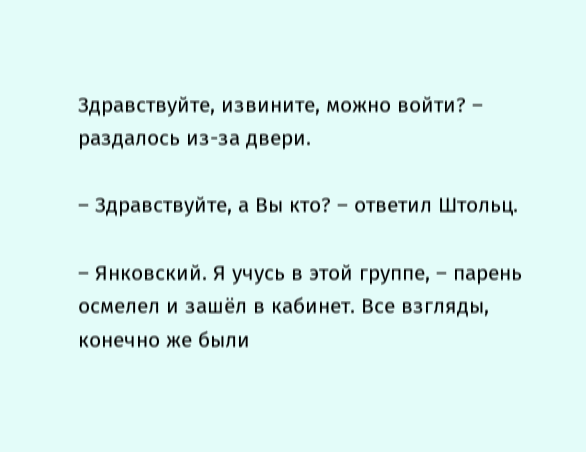Здравствуйте, извините, можно войти? – раздалось из-за двери.

– Здравствуйте, а Вы кто? – ответил Штольц.

– Янковский. Я учусь в этой группе, – парень осмелел и зашёл в кабинет. Все взгляды, конечно же были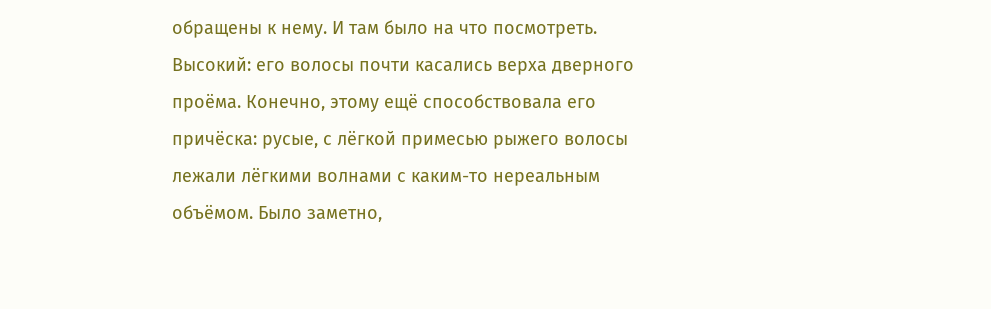обращены к нему. И там было на что посмотреть. Высокий: его волосы почти касались верха дверного проёма. Конечно, этому ещё способствовала его причёска: русые, с лёгкой примесью рыжего волосы лежали лёгкими волнами с каким-то нереальным объёмом. Было заметно,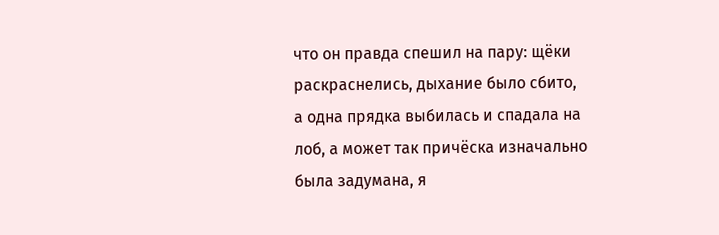что он правда спешил на пару: щёки раскраснелись, дыхание было сбито, а одна прядка выбилась и спадала на лоб, а может так причёска изначально была задумана, я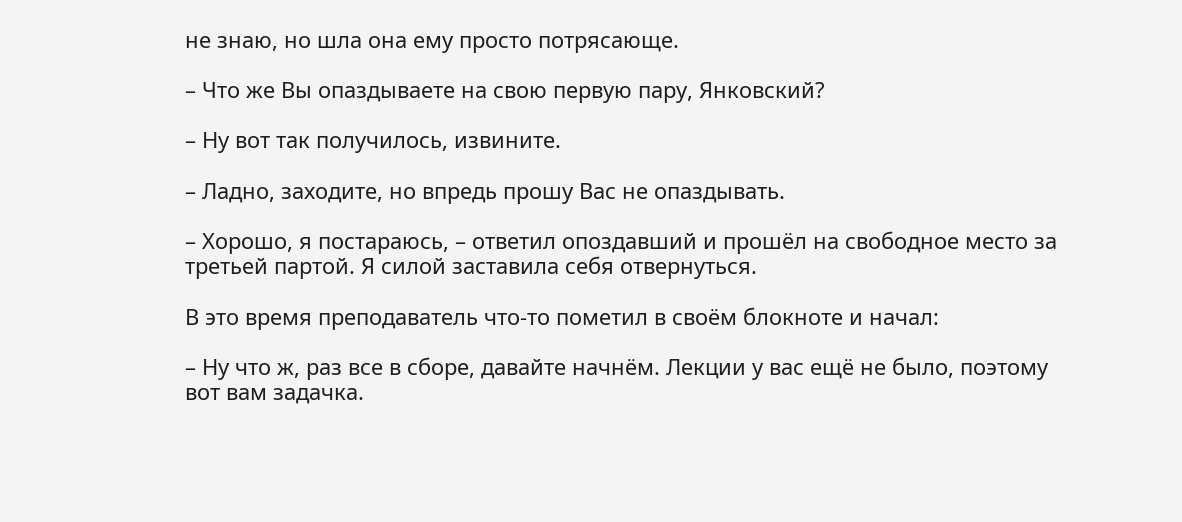не знаю, но шла она ему просто потрясающе.

– Что же Вы опаздываете на свою первую пару, Янковский?

– Ну вот так получилось, извините.

– Ладно, заходите, но впредь прошу Вас не опаздывать.

– Хорошо, я постараюсь, – ответил опоздавший и прошёл на свободное место за третьей партой. Я силой заставила себя отвернуться.

В это время преподаватель что-то пометил в своём блокноте и начал:

– Ну что ж, раз все в сборе, давайте начнём. Лекции у вас ещё не было, поэтому вот вам задачка.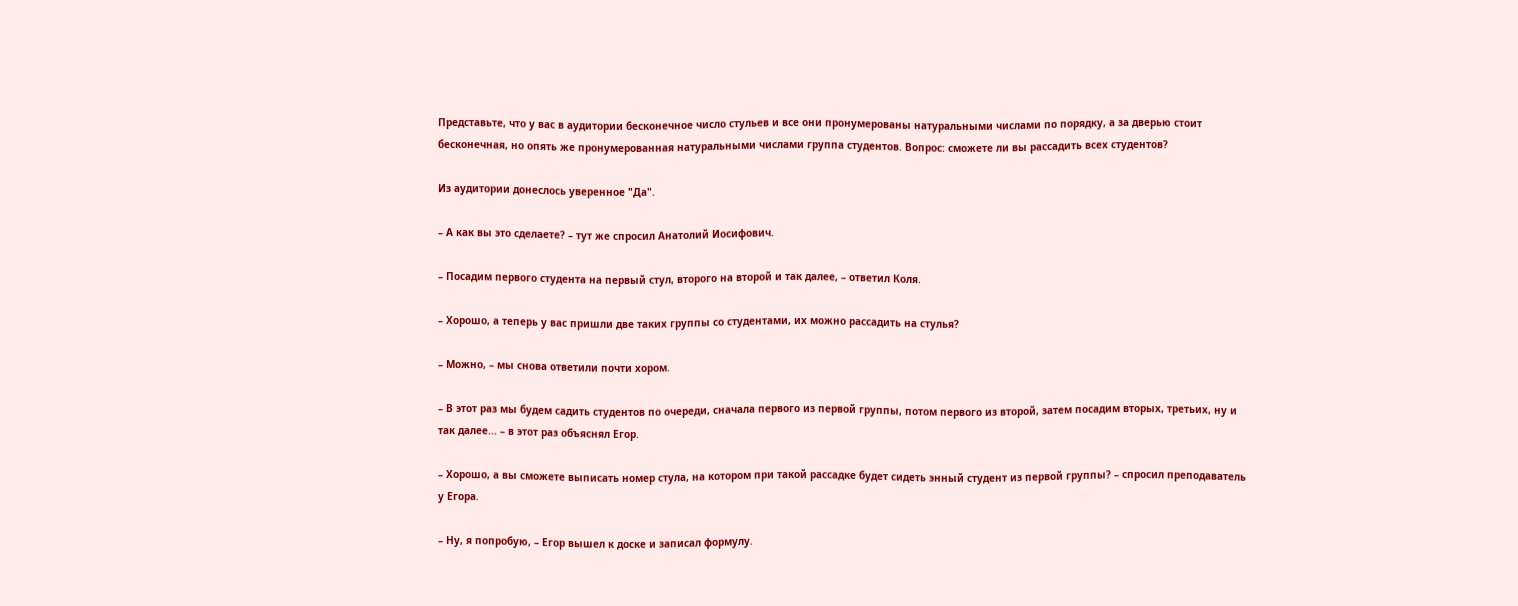Представьте, что у вас в аудитории бесконечное число стульев и все они пронумерованы натуральными числами по порядку, а за дверью стоит бесконечная, но опять же пронумерованная натуральными числами группа студентов. Вопрос: сможете ли вы рассадить всех студентов?

Из аудитории донеслось уверенное "Да".

– А как вы это сделаете? – тут же спросил Анатолий Иосифович.

– Посадим первого студента на первый стул, второго на второй и так далее, – ответил Коля.

– Хорошо, а теперь у вас пришли две таких группы со студентами, их можно рассадить на стулья?

– Можно, – мы снова ответили почти хором.

– В этот раз мы будем садить студентов по очереди, сначала первого из первой группы, потом первого из второй, затем посадим вторых, третьих, ну и так далее... – в этот раз объяснял Егор.

– Хорошо, а вы сможете выписать номер стула, на котором при такой рассадке будет сидеть энный студент из первой группы? – спросил преподаватель у Егора.

– Ну, я попробую, – Егор вышел к доске и записал формулу.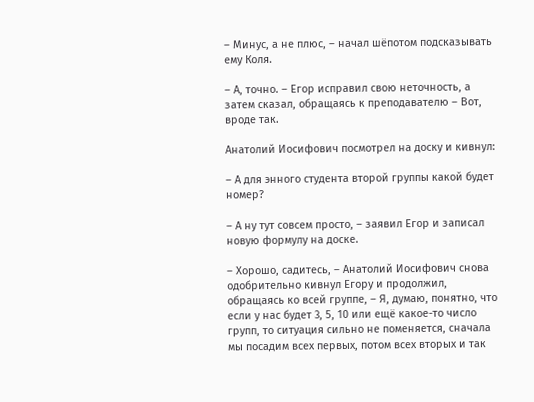– Минус, а не плюс, – начал шёпотом подсказывать ему Коля.

– А, точно. – Егор исправил свою неточность, а затем сказал, обращаясь к преподавателю – Вот, вроде так.

Анатолий Иосифович посмотрел на доску и кивнул:

– А для энного студента второй группы какой будет номер?

– А ну тут совсем просто, – заявил Егор и записал новую формулу на доске.

– Хорошо, садитесь, – Анатолий Иосифович снова одобрительно кивнул Егору и продолжил, обращаясь ко всей группе, – Я, думаю, понятно, что если у нас будет 3, 5, 10 или ещё какое-то число групп, то ситуация сильно не поменяется, сначала мы посадим всех первых, потом всех вторых и так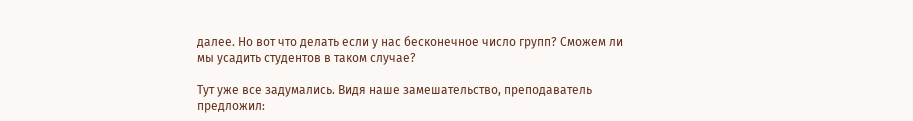далее. Но вот что делать если у нас бесконечное число групп? Сможем ли мы усадить студентов в таком случае?

Тут уже все задумались. Видя наше замешательство, преподаватель предложил: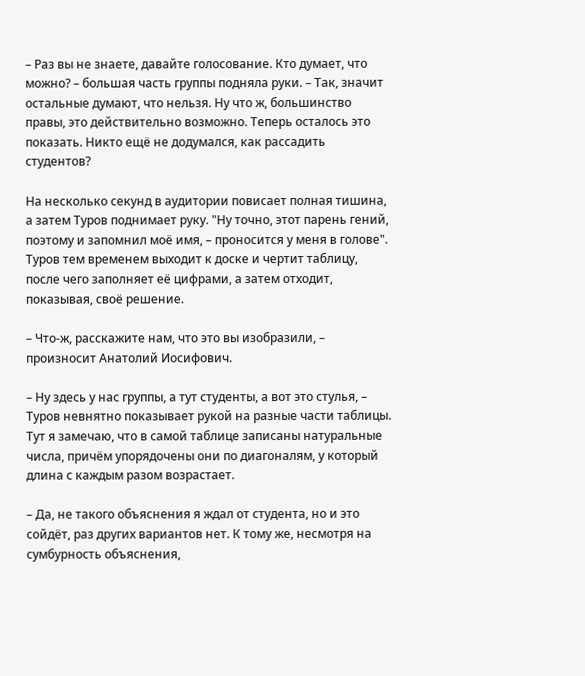– Раз вы не знаете, давайте голосование. Кто думает, что можно? – большая часть группы подняла руки. – Так, значит остальные думают, что нельзя. Ну что ж, большинство правы, это действительно возможно. Теперь осталось это показать. Никто ещё не додумался, как рассадить студентов?

На несколько секунд в аудитории повисает полная тишина, а затем Туров поднимает руку. "Ну точно, этот парень гений, поэтому и запомнил моё имя, – проносится у меня в голове". Туров тем временем выходит к доске и чертит таблицу, после чего заполняет её цифрами, а затем отходит, показывая, своё решение.

– Что-ж, расскажите нам, что это вы изобразили, – произносит Анатолий Иосифович.

– Ну здесь у нас группы, а тут студенты, а вот это стулья, – Туров невнятно показывает рукой на разные части таблицы. Тут я замечаю, что в самой таблице записаны натуральные числа, причём упорядочены они по диагоналям, у который длина с каждым разом возрастает.

– Да, не такого объяснения я ждал от студента, но и это сойдёт, раз других вариантов нет. К тому же, несмотря на сумбурность объяснения,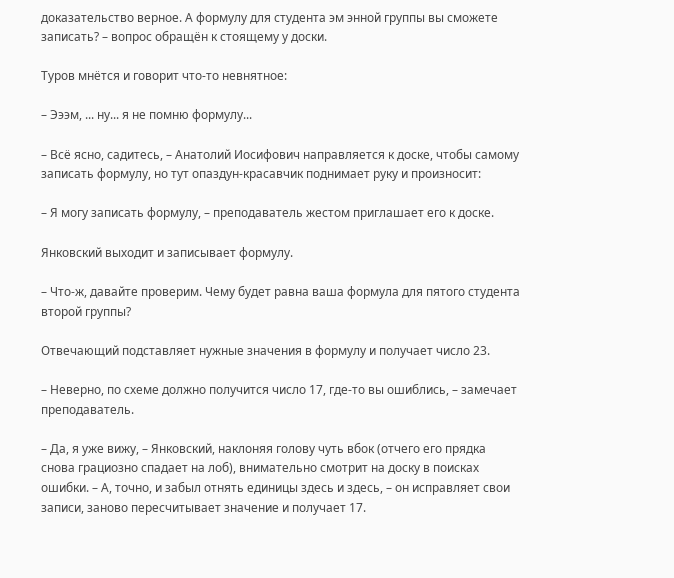доказательство верное. А формулу для студента эм энной группы вы сможете записать? – вопрос обращён к стоящему у доски.

Туров мнётся и говорит что-то невнятное:

– Эээм, ... ну... я не помню формулу...

– Всё ясно, садитесь, – Анатолий Иосифович направляется к доске, чтобы самому записать формулу, но тут опаздун-красавчик поднимает руку и произносит:

– Я могу записать формулу, – преподаватель жестом приглашает его к доске.

Янковский выходит и записывает формулу.

– Что-ж, давайте проверим. Чему будет равна ваша формула для пятого студента второй группы?

Отвечающий подставляет нужные значения в формулу и получает число 23.

– Неверно, по схеме должно получится число 17, где-то вы ошиблись, – замечает преподаватель.

– Да, я уже вижу, – Янковский, наклоняя голову чуть вбок (отчего его прядка снова грациозно спадает на лоб), внимательно смотрит на доску в поисках ошибки. – А, точно, и забыл отнять единицы здесь и здесь, – он исправляет свои записи, заново пересчитывает значение и получает 17.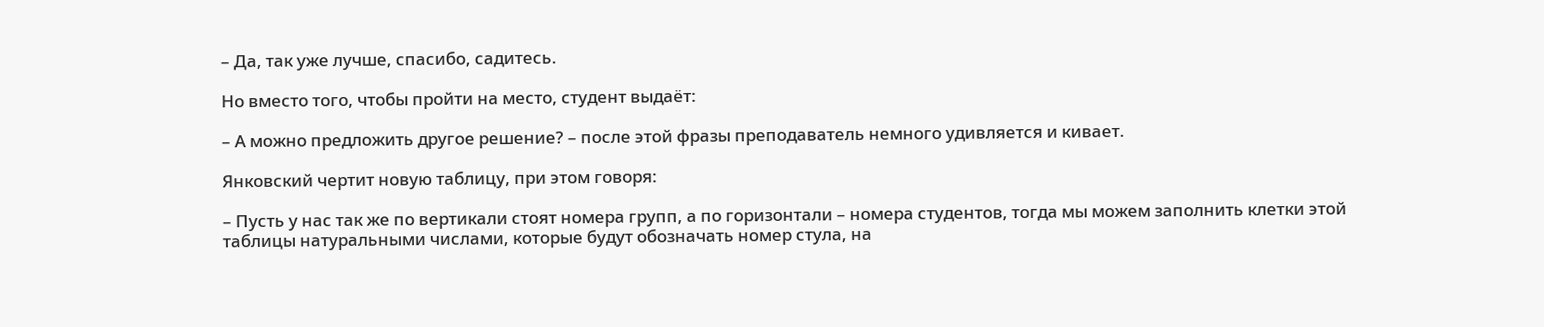– Да, так уже лучше, спасибо, садитесь.

Но вместо того, чтобы пройти на место, студент выдаёт:

– А можно предложить другое решение? – после этой фразы преподаватель немного удивляется и кивает.

Янковский чертит новую таблицу, при этом говоря:

– Пусть у нас так же по вертикали стоят номера групп, а по горизонтали – номера студентов, тогда мы можем заполнить клетки этой таблицы натуральными числами, которые будут обозначать номер стула, на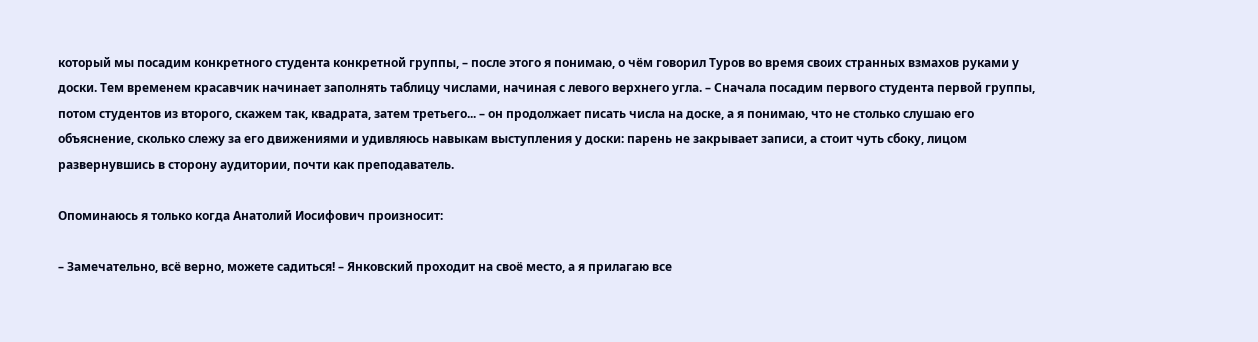который мы посадим конкретного студента конкретной группы, – после этого я понимаю, о чём говорил Туров во время своих странных взмахов руками у доски. Тем временем красавчик начинает заполнять таблицу числами, начиная с левого верхнего угла. – Сначала посадим первого студента первой группы, потом студентов из второго, скажем так, квадрата, затем третьего... – он продолжает писать числа на доске, а я понимаю, что не столько слушаю его объяснение, сколько слежу за его движениями и удивляюсь навыкам выступления у доски: парень не закрывает записи, а стоит чуть сбоку, лицом развернувшись в сторону аудитории, почти как преподаватель.

Опоминаюсь я только когда Анатолий Иосифович произносит:

– Замечательно, всё верно, можете садиться! – Янковский проходит на своё место, а я прилагаю все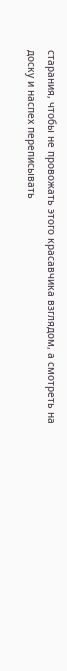старания, чтобы не провожать этого красавчика взглядом, а смотреть на доску и наспех переписывать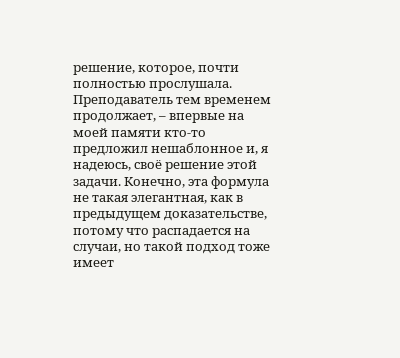решение, которое, почти полностью прослушала. Преподаватель тем временем продолжает, – впервые на моей памяти кто-то предложил нешаблонное и, я надеюсь, своё решение этой задачи. Конечно, эта формула не такая элегантная, как в предыдущем доказательстве, потому что распадается на случаи, но такой подход тоже имеет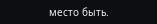место быть.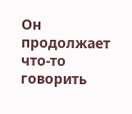Он продолжает что-то говорить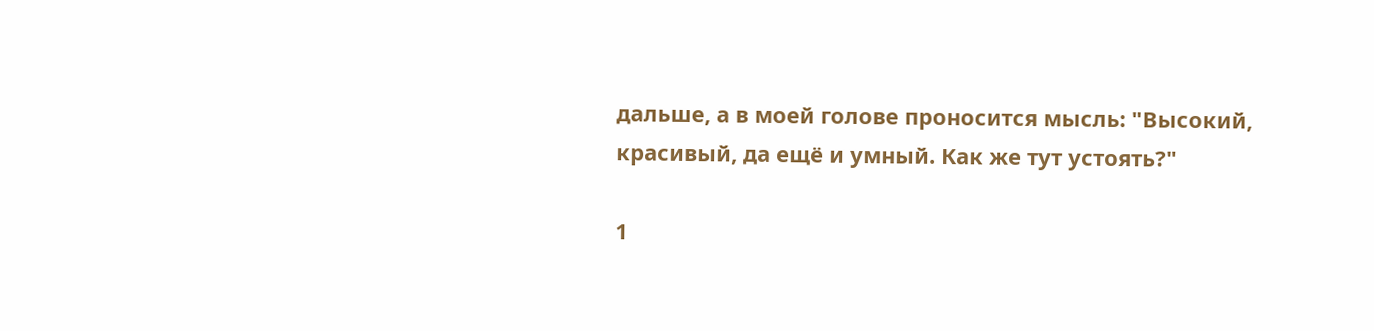дальше, а в моей голове проносится мысль: "Высокий, красивый, да ещё и умный. Как же тут устоять?"

1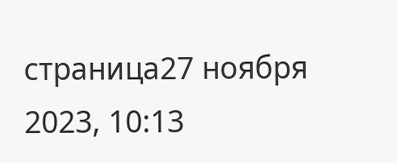страница27 ноября 2023, 10:13